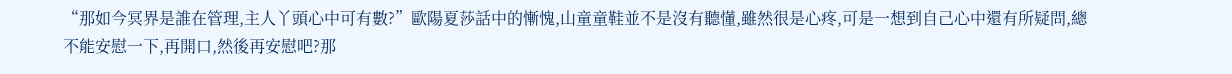“那如今冥界是誰在管理,主人丫頭心中可有數?”歐陽夏莎話中的慚愧,山童童鞋並不是沒有聽懂,雖然很是心疼,可是一想到自己心中還有所疑問,總不能安慰一下,再開口,然後再安慰吧?那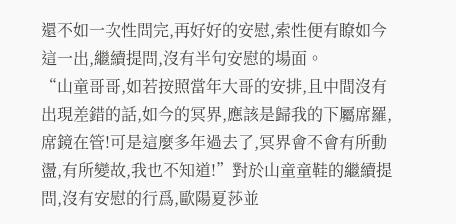還不如一次性問完,再好好的安慰,索性便有瞭如今這一出,繼續提問,沒有半句安慰的場面。
“山童哥哥,如若按照當年大哥的安排,且中間沒有出現差錯的話,如今的冥界,應該是歸我的下屬席羅,席鏡在管!可是這麼多年過去了,冥界會不會有所動盪,有所變故,我也不知道!”對於山童童鞋的繼續提問,沒有安慰的行爲,歐陽夏莎並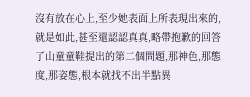沒有放在心上,至少她表面上所表現出來的,就是如此,甚至還認認真真,略帶抱歉的回答了山童童鞋提出的第二個問題,那神色,那態度,那姿態,根本就找不出半點異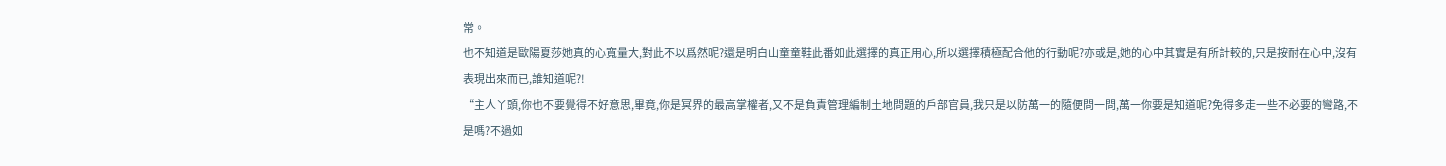常。
也不知道是歐陽夏莎她真的心寬量大,對此不以爲然呢?還是明白山童童鞋此番如此選擇的真正用心,所以選擇積極配合他的行動呢?亦或是,她的心中其實是有所計較的,只是按耐在心中,沒有表現出來而已,誰知道呢?!
“主人丫頭,你也不要覺得不好意思,畢竟,你是冥界的最高掌權者,又不是負責管理編制土地問題的戶部官員,我只是以防萬一的隨便問一問,萬一你要是知道呢?免得多走一些不必要的彎路,不是嗎?不過如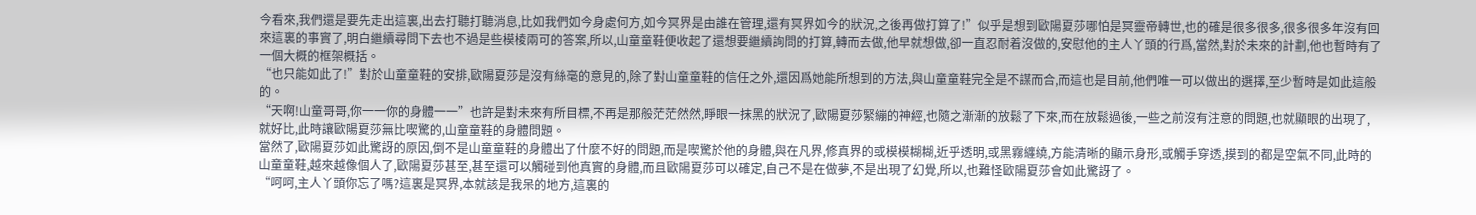今看來,我們還是要先走出這裏,出去打聽打聽消息,比如我們如今身處何方,如今冥界是由誰在管理,還有冥界如今的狀況,之後再做打算了!”似乎是想到歐陽夏莎哪怕是冥靈帝轉世,也的確是很多很多,很多很多年沒有回來這裏的事實了,明白繼續尋問下去也不過是些模棱兩可的答案,所以,山童童鞋便收起了還想要繼續詢問的打算,轉而去做,他早就想做,卻一直忍耐着沒做的,安慰他的主人丫頭的行爲,當然,對於未來的計劃,他也暫時有了一個大概的框架概括。
“也只能如此了!”對於山童童鞋的安排,歐陽夏莎是沒有絲毫的意見的,除了對山童童鞋的信任之外,還因爲她能所想到的方法,與山童童鞋完全是不謀而合,而這也是目前,他們唯一可以做出的選擇,至少暫時是如此這般的。
“天啊!山童哥哥,你一一你的身體一一”也許是對未來有所目標,不再是那般茫茫然然,睜眼一抹黑的狀況了,歐陽夏莎緊繃的神經,也隨之漸漸的放鬆了下來,而在放鬆過後,一些之前沒有注意的問題,也就顯眼的出現了,就好比,此時讓歐陽夏莎無比喫驚的,山童童鞋的身體問題。
當然了,歐陽夏莎如此驚訝的原因,倒不是山童童鞋的身體出了什麼不好的問題,而是喫驚於他的身體,與在凡界,修真界的或模模糊糊,近乎透明,或黑霧纏繞,方能清晰的顯示身形,或觸手穿透,摸到的都是空氣不同,此時的山童童鞋,越來越像個人了,歐陽夏莎甚至,甚至還可以觸碰到他真實的身體,而且歐陽夏莎可以確定,自己不是在做夢,不是出現了幻覺,所以,也難怪歐陽夏莎會如此驚訝了。
“呵呵,主人丫頭你忘了嗎?這裏是冥界,本就該是我呆的地方,這裏的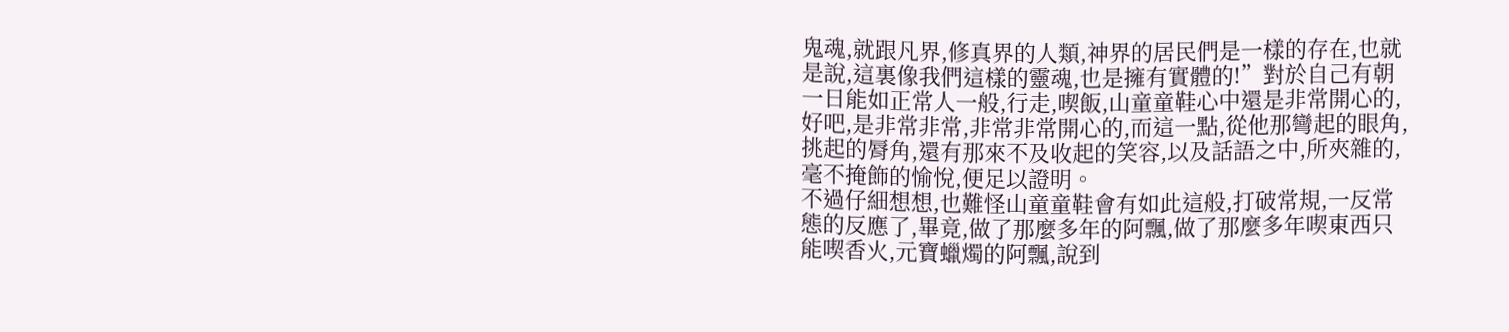鬼魂,就跟凡界,修真界的人類,神界的居民們是一樣的存在,也就是說,這裏像我們這樣的靈魂,也是擁有實體的!”對於自己有朝一日能如正常人一般,行走,喫飯,山童童鞋心中還是非常開心的,好吧,是非常非常,非常非常開心的,而這一點,從他那彎起的眼角,挑起的脣角,還有那來不及收起的笑容,以及話語之中,所夾雜的,毫不掩飾的愉悅,便足以證明。
不過仔細想想,也難怪山童童鞋會有如此這般,打破常規,一反常態的反應了,畢竟,做了那麼多年的阿飄,做了那麼多年喫東西只能喫香火,元寶蠟燭的阿飄,說到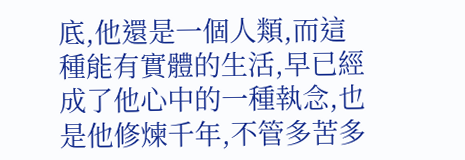底,他還是一個人類,而這種能有實體的生活,早已經成了他心中的一種執念,也是他修煉千年,不管多苦多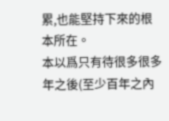累,也能堅持下來的根本所在。
本以爲只有待很多很多年之後(至少百年之內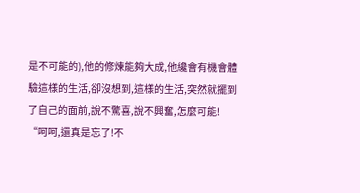是不可能的),他的修煉能夠大成,他纔會有機會體驗這樣的生活,卻沒想到,這樣的生活,突然就擺到了自己的面前,說不驚喜,說不興奮,怎麼可能!
“呵呵,還真是忘了!不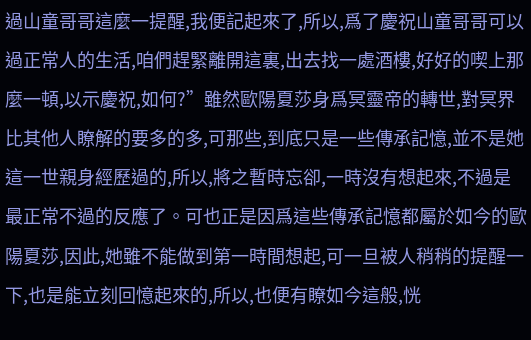過山童哥哥這麼一提醒,我便記起來了,所以,爲了慶祝山童哥哥可以過正常人的生活,咱們趕緊離開這裏,出去找一處酒樓,好好的喫上那麼一頓,以示慶祝,如何?”雖然歐陽夏莎身爲冥靈帝的轉世,對冥界比其他人瞭解的要多的多,可那些,到底只是一些傳承記憶,並不是她這一世親身經歷過的,所以,將之暫時忘卻,一時沒有想起來,不過是最正常不過的反應了。可也正是因爲這些傳承記憶都屬於如今的歐陽夏莎,因此,她雖不能做到第一時間想起,可一旦被人稍稍的提醒一下,也是能立刻回憶起來的,所以,也便有瞭如今這般,恍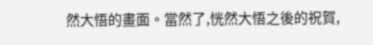然大悟的畫面。當然了,恍然大悟之後的祝賀,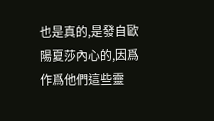也是真的,是發自歐陽夏莎內心的,因爲作爲他們這些靈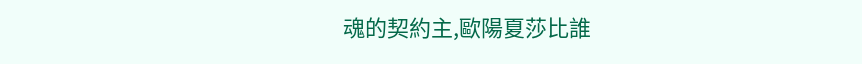魂的契約主,歐陽夏莎比誰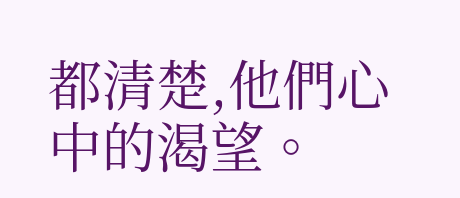都清楚,他們心中的渴望。